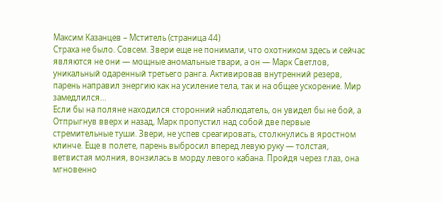Максим Казанцев – Мститель (страница 44)
Страха не было. Совсем. Звери еще не понимали, что охотником здесь и сейчас являются не они — мощные аномальные твари, а он — Марк Светлов, уникальный одаренный третьего ранга. Активировав внутренний резерв, парень направил энергию как на усиление тела, так и на общее ускорение. Мир замедлился…
Если бы на поляне находился сторонний наблюдатель, он увидел бы не бой, а
Отпрыгнув вверх и назад, Марк пропустил над собой две первые стремительные туши. Звери, не успев среагировать, столкнулись в яростном клинче. Еще в полете, парень выбросил вперед левую руку — толстая, ветвистая молния, вонзилась в морду левого кабана. Пройдя через глаз, она мгновенно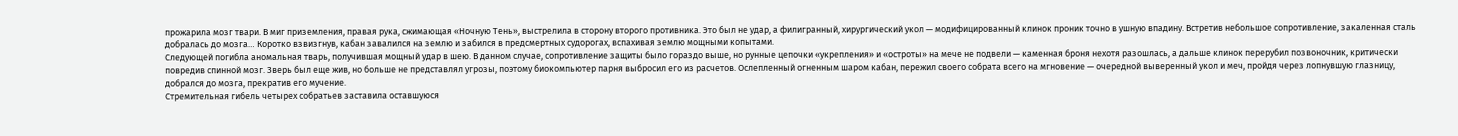прожарила мозг твари. В миг приземления, правая рука, сжимающая «Ночную Тень», выстрелила в сторону второго противника. Это был не удар, а филигранный, хирургический укол — модифицированный клинок проник точно в ушную впадину. Встретив небольшое сопротивление, закаленная сталь добралась до мозга… Коротко взвизгнув, кабан завалился на землю и забился в предсмертных судорогах, вспахивая землю мощными копытами.
Следующей погибла аномальная тварь, получившая мощный удар в шею. В данном случае, сопротивление защиты было гораздо выше, но рунные цепочки «укрепления» и «остроты» на мече не подвели — каменная броня нехотя разошлась, а дальше клинок перерубил позвоночник, критически повредив спинной мозг. Зверь был еще жив, но больше не представлял угрозы, поэтому биокомпьютер парня выбросил его из расчетов. Ослепленный огненным шаром кабан, пережил своего собрата всего на мгновение — очередной выверенный укол и меч, пройдя через лопнувшую глазницу, добрался до мозга, прекратив его мучение.
Стремительная гибель четырех собратьев заставила оставшуюся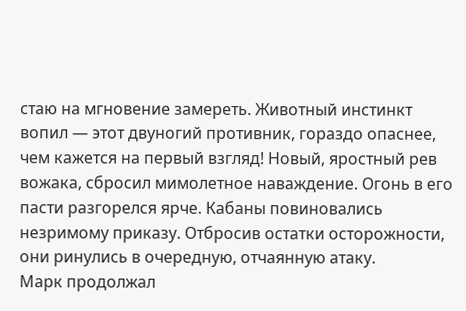стаю на мгновение замереть. Животный инстинкт вопил — этот двуногий противник, гораздо опаснее, чем кажется на первый взгляд! Новый, яростный рев вожака, сбросил мимолетное наваждение. Огонь в его пасти разгорелся ярче. Кабаны повиновались незримому приказу. Отбросив остатки осторожности, они ринулись в очередную, отчаянную атаку.
Марк продолжал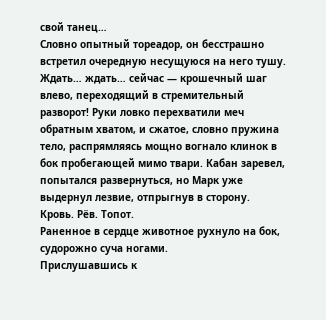свой танец…
Словно опытный тореадор, он бесстрашно встретил очередную несущуюся на него тушу. Ждать… ждать… сейчас — крошечный шаг влево, переходящий в стремительный разворот! Руки ловко перехватили меч обратным хватом, и сжатое, словно пружина тело, распрямляясь мощно вогнало клинок в бок пробегающей мимо твари. Кабан заревел, попытался развернуться, но Марк уже выдернул лезвие, отпрыгнув в сторону.
Кровь. Рёв. Топот.
Раненное в сердце животное рухнуло на бок, судорожно суча ногами.
Прислушавшись к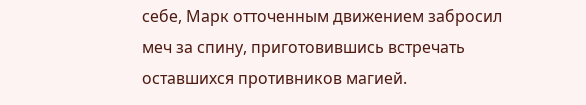себе, Марк отточенным движением забросил меч за спину, приготовившись встречать оставшихся противников магией.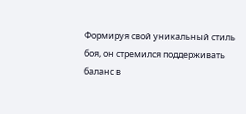Формируя свой уникальный стиль боя, он стремился поддерживать баланс в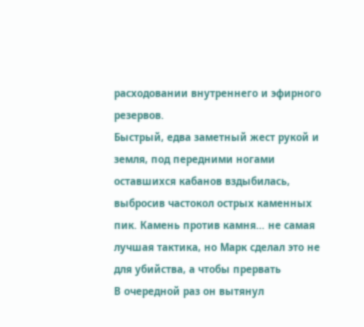расходовании внутреннего и эфирного резервов.
Быстрый, едва заметный жест рукой и земля, под передними ногами оставшихся кабанов вздыбилась, выбросив частокол острых каменных пик. Камень против камня… не самая лучшая тактика, но Марк сделал это не для убийства, а чтобы прервать
В очередной раз он вытянул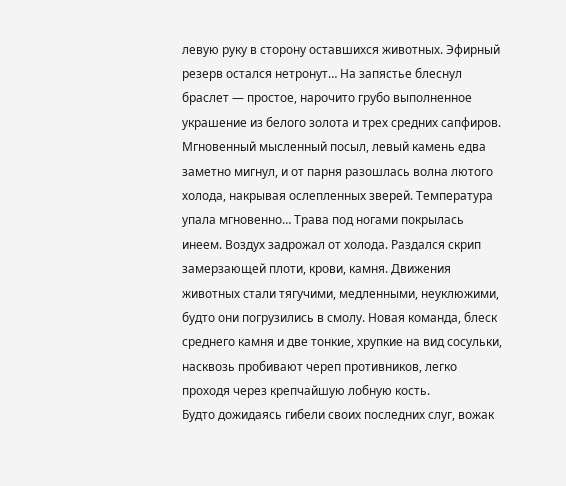левую руку в сторону оставшихся животных. Эфирный резерв остался нетронут… На запястье блеснул браслет — простое, нарочито грубо выполненное украшение из белого золота и трех средних сапфиров. Мгновенный мысленный посыл, левый камень едва заметно мигнул, и от парня разошлась волна лютого холода, накрывая ослепленных зверей. Температура упала мгновенно… Трава под ногами покрылась инеем. Воздух задрожал от холода. Раздался скрип замерзающей плоти, крови, камня. Движения животных стали тягучими, медленными, неуклюжими, будто они погрузились в смолу. Новая команда, блеск среднего камня и две тонкие, хрупкие на вид сосульки, насквозь пробивают череп противников, легко проходя через крепчайшую лобную кость.
Будто дожидаясь гибели своих последних слуг, вожак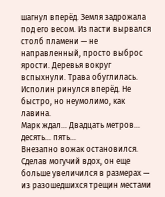шагнул вперёд. Земля задрожала под его весом. Из пасти вырвался столб пламени — не направленный, просто выброс ярости. Деревья вокруг вспыхнули. Трава обуглилась. Исполин ринулся вперёд. Не быстро, но неумолимо, как лавина.
Марк ждал… Двадцать метров… десять… пять…
Внезапно вожак остановился. Сделав могучий вдох, он еще больше увеличился в размерах — из разошедшихся трещин местами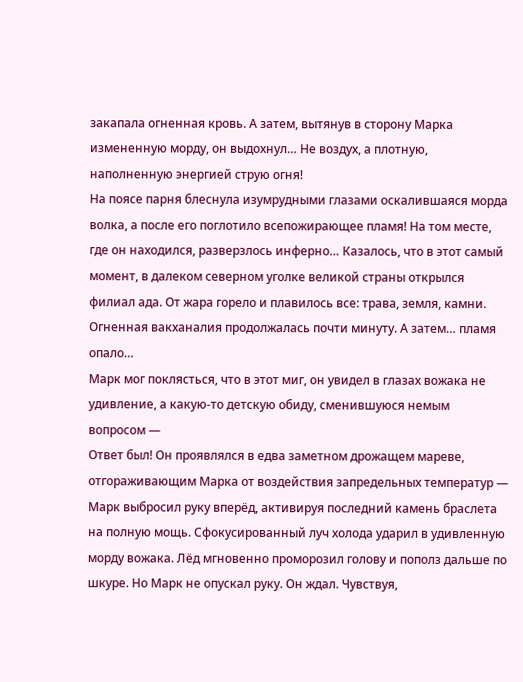закапала огненная кровь. А затем, вытянув в сторону Марка измененную морду, он выдохнул… Не воздух, а плотную, наполненную энергией струю огня!
На поясе парня блеснула изумрудными глазами оскалившаяся морда волка, а после его поглотило всепожирающее пламя! На том месте, где он находился, разверзлось инферно… Казалось, что в этот самый момент, в далеком северном уголке великой страны открылся филиал ада. От жара горело и плавилось все: трава, земля, камни. Огненная вакханалия продолжалась почти минуту. А затем… пламя опало…
Марк мог поклясться, что в этот миг, он увидел в глазах вожака не удивление, а какую-то детскую обиду, сменившуюся немым вопросом —
Ответ был! Он проявлялся в едва заметном дрожащем мареве, отгораживающим Марка от воздействия запредельных температур —
Марк выбросил руку вперёд, активируя последний камень браслета на полную мощь. Сфокусированный луч холода ударил в удивленную морду вожака. Лёд мгновенно проморозил голову и пополз дальше по шкуре. Но Марк не опускал руку. Он ждал. Чувствуя,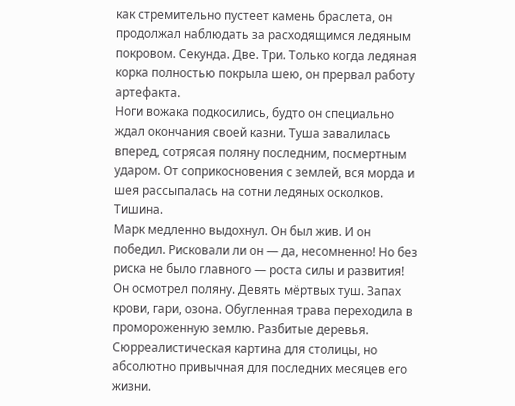как стремительно пустеет камень браслета, он продолжал наблюдать за расходящимся ледяным покровом. Секунда. Две. Три. Только когда ледяная корка полностью покрыла шею, он прервал работу артефакта.
Ноги вожака подкосились, будто он специально ждал окончания своей казни. Туша завалилась вперед, сотрясая поляну последним, посмертным ударом. От соприкосновения с землей, вся морда и шея рассыпалась на сотни ледяных осколков.
Тишина.
Марк медленно выдохнул. Он был жив. И он победил. Рисковали ли он — да, несомненно! Но без риска не было главного — роста силы и развития! Он осмотрел поляну. Девять мёртвых туш. Запах крови, гари, озона. Обугленная трава переходила в промороженную землю. Разбитые деревья. Сюрреалистическая картина для столицы, но абсолютно привычная для последних месяцев его жизни.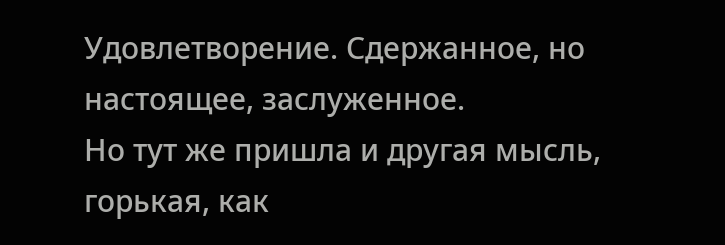Удовлетворение. Сдержанное, но настоящее, заслуженное.
Но тут же пришла и другая мысль, горькая, как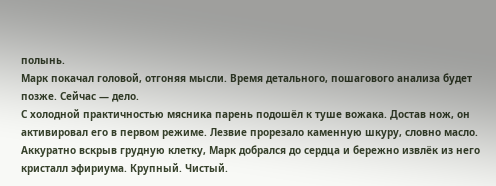полынь.
Марк покачал головой, отгоняя мысли. Время детального, пошагового анализа будет позже. Сейчас — дело.
С холодной практичностью мясника парень подошёл к туше вожака. Достав нож, он активировал его в первом режиме. Лезвие прорезало каменную шкуру, словно масло. Аккуратно вскрыв грудную клетку, Марк добрался до сердца и бережно извлёк из него кристалл эфириума. Крупный. Чистый.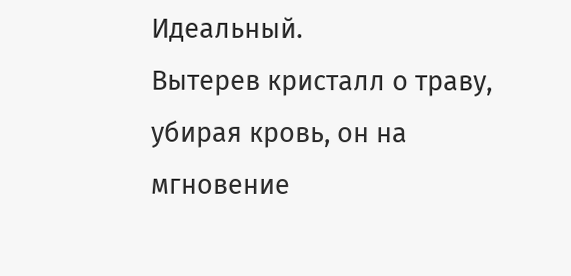Идеальный.
Вытерев кристалл о траву, убирая кровь, он на мгновение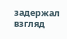задержал взгляд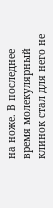на ноже. В последнее время молекулярный клинок стал для него не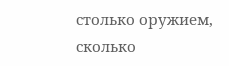столько оружием, сколько